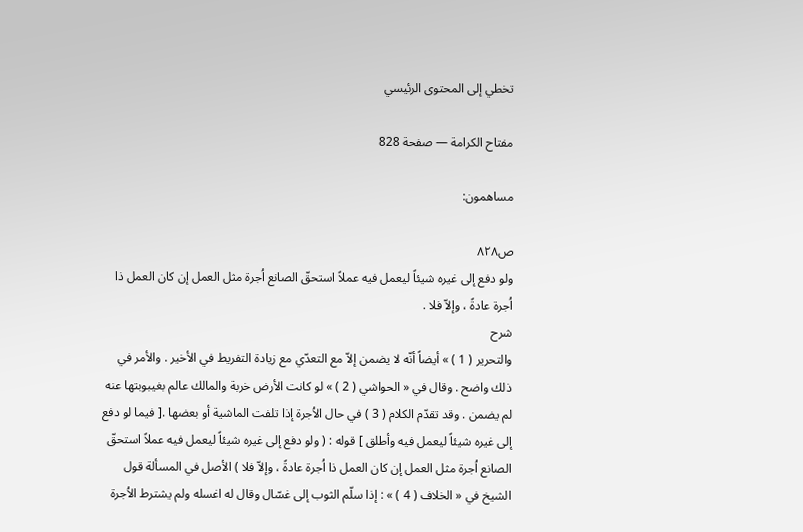تخطي إلى المحتوى الرئيسي

مفتاح الكرامة — صفحة 828

مساهمون:

ص٨٢٨
ولو دفع إلى غيره شيئاً ليعمل فيه عملاً استحقّ الصانع اُجرة مثل العمل إن كان العمل ذا اُجرة عادةً ، وإلاّ فلا .
شرح
والتحرير ( 1 ) » أيضاً أنّه لا يضمن إلاّ مع التعدّي مع زيادة التفريط في الأخير . والأمر في ذلك واضح . وقال في « الحواشي ( 2 ) » لو كانت الأرض خربة والمالك عالم بغيبوبتها عنه لم يضمن . وقد تقدّم الكلام ( 3 ) في حال الاُجرة إذا تلفت الماشية أو بعضها .[ فيما لو دفع إلى غيره شيئاً ليعمل فيه وأطلق ] قوله : ( ولو دفع إلى غيره شيئاً ليعمل فيه عملاً استحقّ الصانع اُجرة مثل العمل إن كان العمل ذا اُجرة عادةً ، وإلاّ فلا ) الأصل في المسألة قول الشيخ في « الخلاف ( 4 ) » : إذا سلّم الثوب إلى غسّال وقال له اغسله ولم يشترط الاُجرة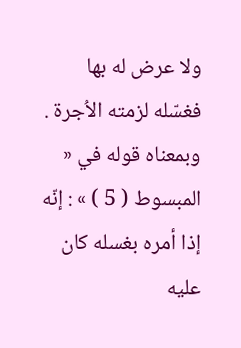ولا عرض له بها فغسّله لزمته الاُجرة . وبمعناه قوله في « المبسوط ( 5 ) » : إنّه إذا أمره بغسله كان عليه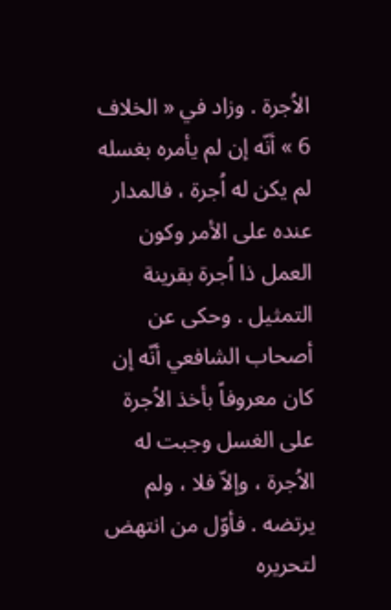الاُجرة . وزاد في « الخلاف 6 » أنّه إن لم يأمره بغسله لم يكن له اُجرة ، فالمدار عنده على الأمر وكون العمل ذا اُجرة بقرينة التمثيل . وحكى عن أصحاب الشافعي أنّه إن كان معروفاً بأخذ الاُجرة على الغسل وجبت له الاُجرة ، وإلاّ فلا ، ولم يرتضه . فأوّل من انتهض لتحريره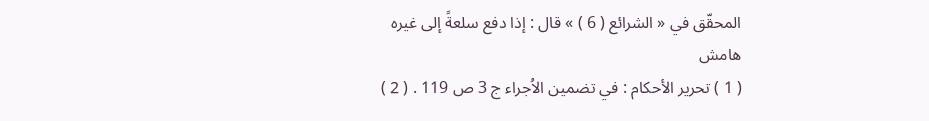المحقّق في « الشرائع ( 6 ) » قال : إذا دفع سلعةً إلى غيره
هامش
( 1 ) تحرير الأحكام : في تضمين الاُجراء ج 3 ص 119 . ( 2 )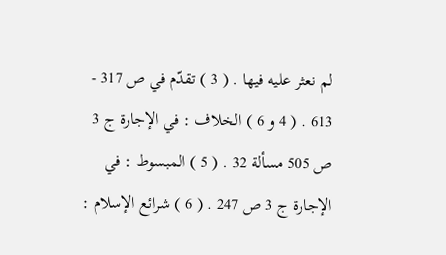لم نعثر عليه فيها . ( 3 ) تقدّم في ص 317 - 613 . ( 4 و 6 ) الخلاف : في الإجارة ج 3 ص 505 مسألة 32 . ( 5 ) المبسوط : في الإجارة ج 3 ص 247 . ( 6 ) شرائع الإسلام :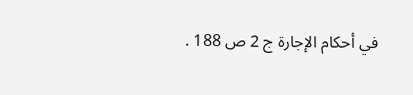في أحكام الإجارة ج 2 ص 188 .